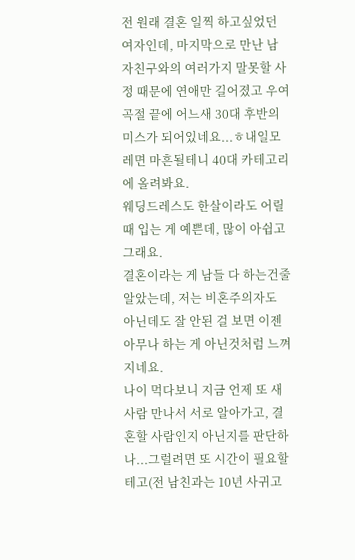전 원래 결혼 일찍 하고싶었던 여자인데, 마지막으로 만난 남자친구와의 여러가지 말못할 사정 때문에 연애만 길어졌고 우여곡절 끝에 어느새 30대 후반의 미스가 되어있네요...ㅎ내일모레면 마흔될테니 40대 카테고리에 올려봐요.
웨딩드레스도 한살이라도 어릴 때 입는 게 예쁜데, 많이 아쉽고 그래요.
결혼이라는 게 남들 다 하는건줄 알았는데, 저는 비혼주의자도 아닌데도 잘 안된 걸 보면 이젠 아무나 하는 게 아닌것처럼 느껴지네요.
나이 먹다보니 지금 언제 또 새 사람 만나서 서로 알아가고, 결혼할 사람인지 아닌지를 판단하나...그럴려면 또 시간이 필요할테고(전 남친과는 10년 사귀고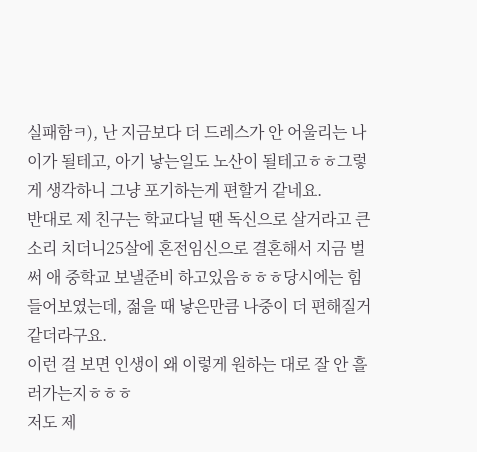실패함ㅋ), 난 지금보다 더 드레스가 안 어울리는 나이가 될테고, 아기 낳는일도 노산이 될테고ㅎㅎ그렇게 생각하니 그냥 포기하는게 편할거 같네요.
반대로 제 친구는 학교다닐 땐 독신으로 살거라고 큰소리 치더니25살에 혼전임신으로 결혼해서 지금 벌써 애 중학교 보낼준비 하고있음ㅎㅎㅎ당시에는 힘들어보였는데, 젊을 때 낳은만큼 나중이 더 편해질거 같더라구요.
이런 걸 보면 인생이 왜 이렇게 원하는 대로 잘 안 흘러가는지ㅎㅎㅎ
저도 제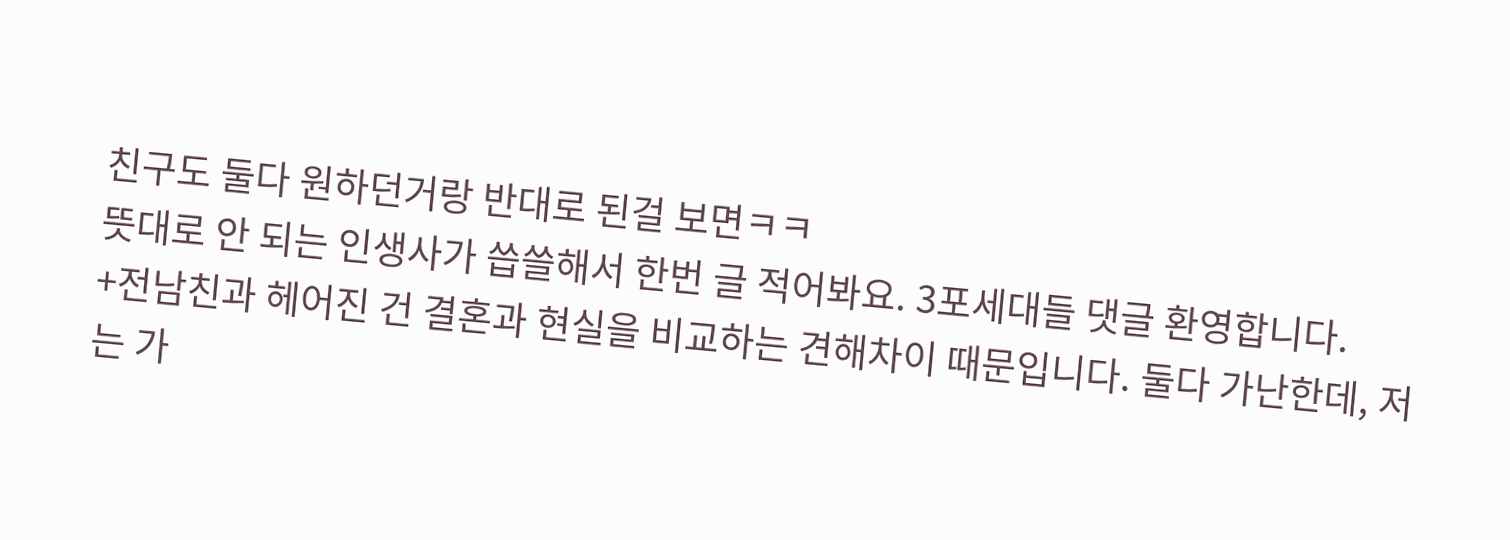친구도 둘다 원하던거랑 반대로 된걸 보면ㅋㅋ
뜻대로 안 되는 인생사가 씁쓸해서 한번 글 적어봐요. 3포세대들 댓글 환영합니다.
+전남친과 헤어진 건 결혼과 현실을 비교하는 견해차이 때문입니다. 둘다 가난한데, 저는 가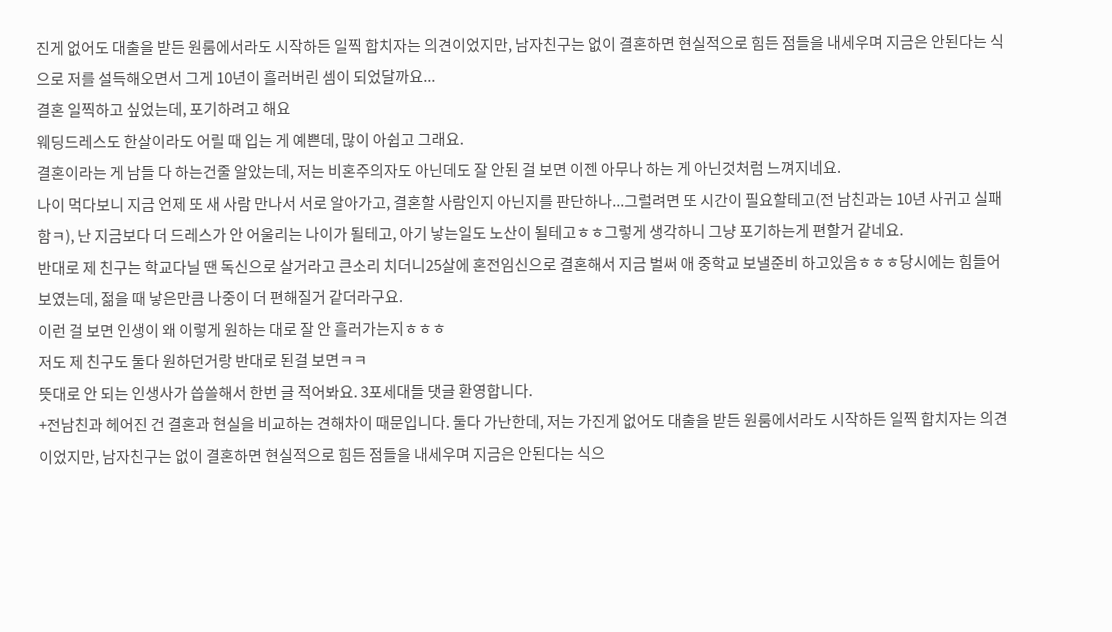진게 없어도 대출을 받든 원룸에서라도 시작하든 일찍 합치자는 의견이었지만, 남자친구는 없이 결혼하면 현실적으로 힘든 점들을 내세우며 지금은 안된다는 식으로 저를 설득해오면서 그게 10년이 흘러버린 셈이 되었달까요...
결혼 일찍하고 싶었는데, 포기하려고 해요
웨딩드레스도 한살이라도 어릴 때 입는 게 예쁜데, 많이 아쉽고 그래요.
결혼이라는 게 남들 다 하는건줄 알았는데, 저는 비혼주의자도 아닌데도 잘 안된 걸 보면 이젠 아무나 하는 게 아닌것처럼 느껴지네요.
나이 먹다보니 지금 언제 또 새 사람 만나서 서로 알아가고, 결혼할 사람인지 아닌지를 판단하나...그럴려면 또 시간이 필요할테고(전 남친과는 10년 사귀고 실패함ㅋ), 난 지금보다 더 드레스가 안 어울리는 나이가 될테고, 아기 낳는일도 노산이 될테고ㅎㅎ그렇게 생각하니 그냥 포기하는게 편할거 같네요.
반대로 제 친구는 학교다닐 땐 독신으로 살거라고 큰소리 치더니25살에 혼전임신으로 결혼해서 지금 벌써 애 중학교 보낼준비 하고있음ㅎㅎㅎ당시에는 힘들어보였는데, 젊을 때 낳은만큼 나중이 더 편해질거 같더라구요.
이런 걸 보면 인생이 왜 이렇게 원하는 대로 잘 안 흘러가는지ㅎㅎㅎ
저도 제 친구도 둘다 원하던거랑 반대로 된걸 보면ㅋㅋ
뜻대로 안 되는 인생사가 씁쓸해서 한번 글 적어봐요. 3포세대들 댓글 환영합니다.
+전남친과 헤어진 건 결혼과 현실을 비교하는 견해차이 때문입니다. 둘다 가난한데, 저는 가진게 없어도 대출을 받든 원룸에서라도 시작하든 일찍 합치자는 의견이었지만, 남자친구는 없이 결혼하면 현실적으로 힘든 점들을 내세우며 지금은 안된다는 식으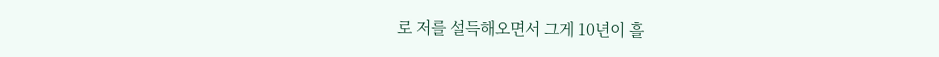로 저를 설득해오면서 그게 10년이 흘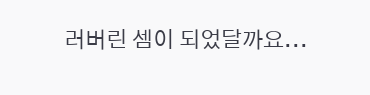러버린 셈이 되었달까요...